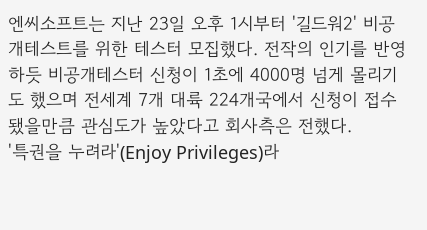엔씨소프트는 지난 23일 오후 1시부터 '길드워2' 비공개테스트를 위한 테스터 모집했다. 전작의 인기를 반영하듯 비공개테스터 신청이 1초에 4000명 넘게 몰리기도 했으며 전세계 7개 대륙 224개국에서 신청이 접수됐을만큼 관심도가 높았다고 회사측은 전했다.
'특권을 누려라'(Enjoy Privileges)라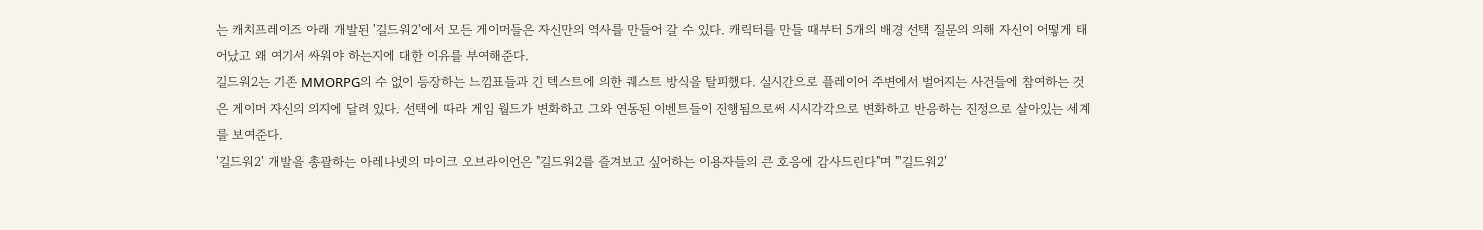는 캐치프레이즈 아래 개발된 '길드워2'에서 모든 게이머들은 자신만의 역사를 만들어 갈 수 있다. 캐릭터를 만들 때부터 5개의 배경 선택 질문의 의해 자신이 어떻게 태어났고 왜 여기서 싸워야 하는지에 대한 이유를 부여해준다.
길드워2는 기존 MMORPG의 수 없이 등장하는 느낌표들과 긴 텍스트에 의한 퀘스트 방식을 탈피했다. 실시간으로 플레이어 주변에서 벌어지는 사건들에 참여하는 것은 게이머 자신의 의지에 달려 있다. 선택에 따라 게임 월드가 변화하고 그와 연동된 이벤트들이 진행됨으로써 시시각각으로 변화하고 반응하는 진정으로 살아있는 세계를 보여준다.
'길드워2' 개발을 총괄하는 아레나넷의 마이크 오브라이언은 "길드워2를 즐겨보고 싶어하는 이용자들의 큰 호응에 감사드린다"며 "'길드워2'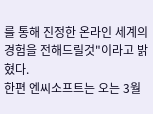를 통해 진정한 온라인 세계의 경험을 전해드릴것"이라고 밝혔다.
한편 엔씨소프트는 오는 3월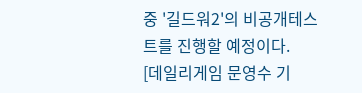중 '길드워2'의 비공개테스트를 진행할 예정이다.
[데일리게임 문영수 기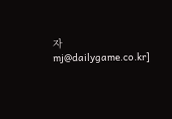자 mj@dailygame.co.kr]